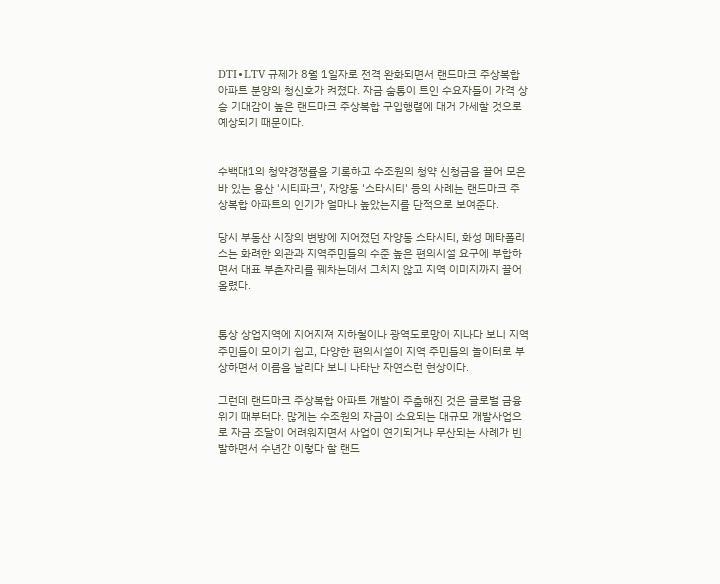DTI∙LTV 규제가 8월 1일자로 전격 완화되면서 랜드마크 주상복합아파트 분양의 청신호가 켜졌다. 자금 숨통이 트인 수요자들이 가격 상승 기대감이 높은 랜드마크 주상복합 구입행렬에 대거 가세할 것으로 예상되기 때문이다.


수백대1의 청약경쟁률을 기록하고 수조원의 청약 신청금을 끌어 모은 바 있는 용산 '시티파크', 자양동 '스타시티' 등의 사례는 랜드마크 주상복합 아파트의 인기가 얼마나 높았는지를 단적으로 보여준다.

당시 부동산 시장의 변방에 지어졌던 자양동 스타시티, 화성 메타폴리스는 화려한 외관과 지역주민들의 수준 높은 편의시설 요구에 부합하면서 대표 부촌자리를 꿰차는데서 그치지 않고 지역 이미지까지 끌어올렸다.


통상 상업지역에 지어지져 지하철이나 광역도로망이 지나다 보니 지역 주민들이 모이기 쉽고, 다양한 편의시설이 지역 주민들의 놀이터로 부상하면서 이름을 날리다 보니 나타난 자연스런 현상이다.

그런데 랜드마크 주상복합 아파트 개발이 주춤해진 것은 글로벌 금융위기 때부터다. 많게는 수조원의 자금이 소요되는 대규모 개발사업으로 자금 조달이 어려워지면서 사업이 연기되거나 무산되는 사례가 빈발하면서 수년간 이렇다 할 랜드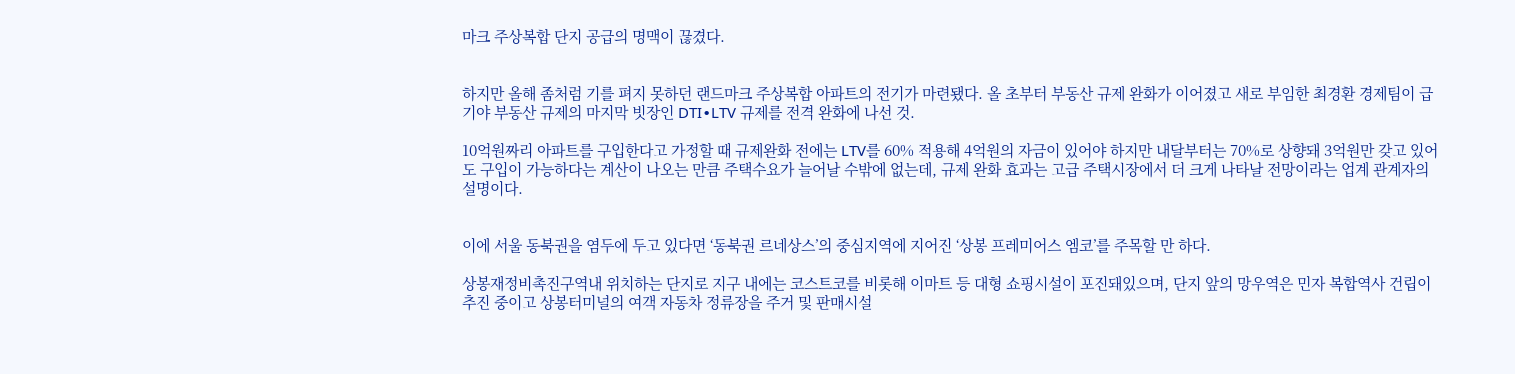마크 주상복합 단지 공급의 명맥이 끊겼다.


하지만 올해 좀처럼 기를 펴지 못하던 랜드마크 주상복합 아파트의 전기가 마련됐다. 올 초부터 부동산 규제 완화가 이어졌고 새로 부임한 최경환 경제팀이 급기야 부동산 규제의 마지막 빗장인 DTI∙LTV 규제를 전격 완화에 나선 것.

10억원짜리 아파트를 구입한다고 가정할 때 규제완화 전에는 LTV를 60% 적용해 4억원의 자금이 있어야 하지만 내달부터는 70%로 상향돼 3억원만 갖고 있어도 구입이 가능하다는 계산이 나오는 만큼 주택수요가 늘어날 수밖에 없는데, 규제 완화 효과는 고급 주택시장에서 더 크게 나타날 전망이라는 업계 관계자의 설명이다.


이에 서울 동북권을 염두에 두고 있다면 ‘동북권 르네상스’의 중심지역에 지어진 ‘상봉 프레미어스 엠코’를 주목할 만 하다.

상봉재정비촉진구역내 위치하는 단지로 지구 내에는 코스트코를 비롯해 이마트 등 대형 쇼핑시설이 포진돼있으며, 단지 앞의 망우역은 민자 복합역사 건립이 추진 중이고 상봉터미널의 여객 자동차 정류장을 주거 및 판매시설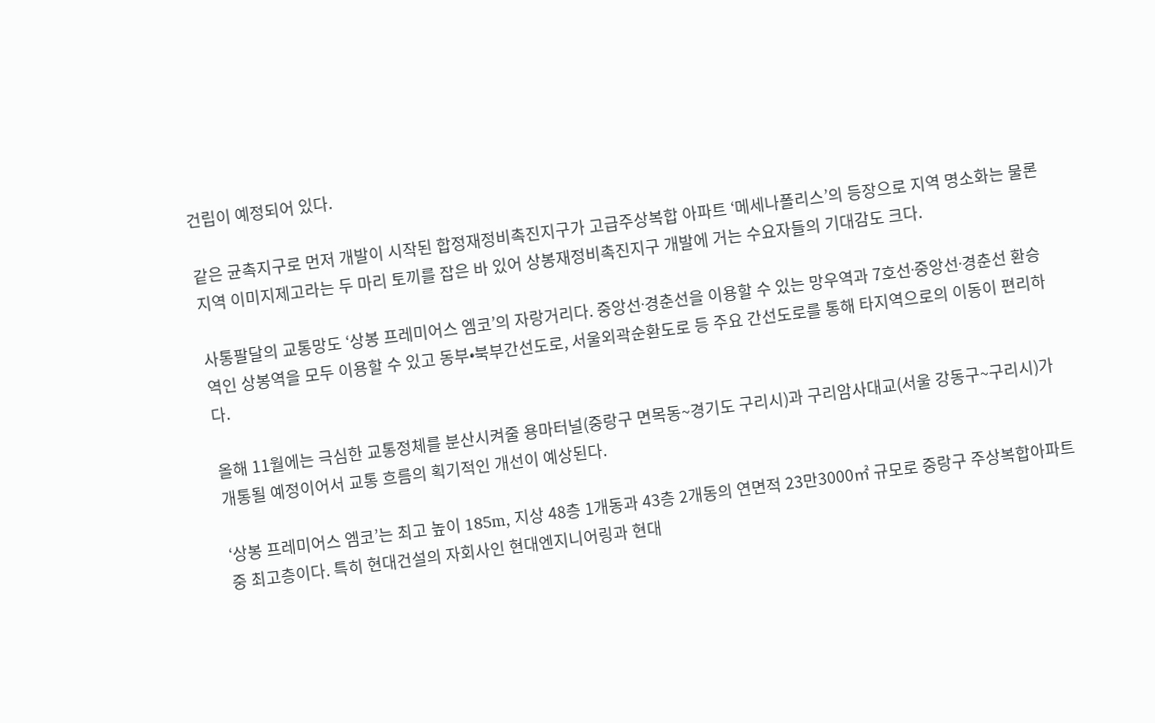건립이 예정되어 있다.

같은 균촉지구로 먼저 개발이 시작된 합정재정비촉진지구가 고급주상복합 아파트 ‘메세나폴리스’의 등장으로 지역 명소화는 물론 지역 이미지제고라는 두 마리 토끼를 잡은 바 있어 상봉재정비촉진지구 개발에 거는 수요자들의 기대감도 크다.

사통팔달의 교통망도 ‘상봉 프레미어스 엠코’의 자랑거리다. 중앙선∙경춘선을 이용할 수 있는 망우역과 7호선∙중앙선∙경춘선 환승역인 상봉역을 모두 이용할 수 있고 동부•북부간선도로, 서울외곽순환도로 등 주요 간선도로를 통해 타지역으로의 이동이 편리하다.

올해 11월에는 극심한 교통정체를 분산시켜줄 용마터널(중랑구 면목동~경기도 구리시)과 구리암사대교(서울 강동구~구리시)가 개통될 예정이어서 교통 흐름의 획기적인 개선이 예상된다.

‘상봉 프레미어스 엠코’는 최고 높이 185m, 지상 48층 1개동과 43층 2개동의 연면적 23만3000㎡ 규모로 중랑구 주상복합아파트 중 최고층이다. 특히 현대건설의 자회사인 현대엔지니어링과 현대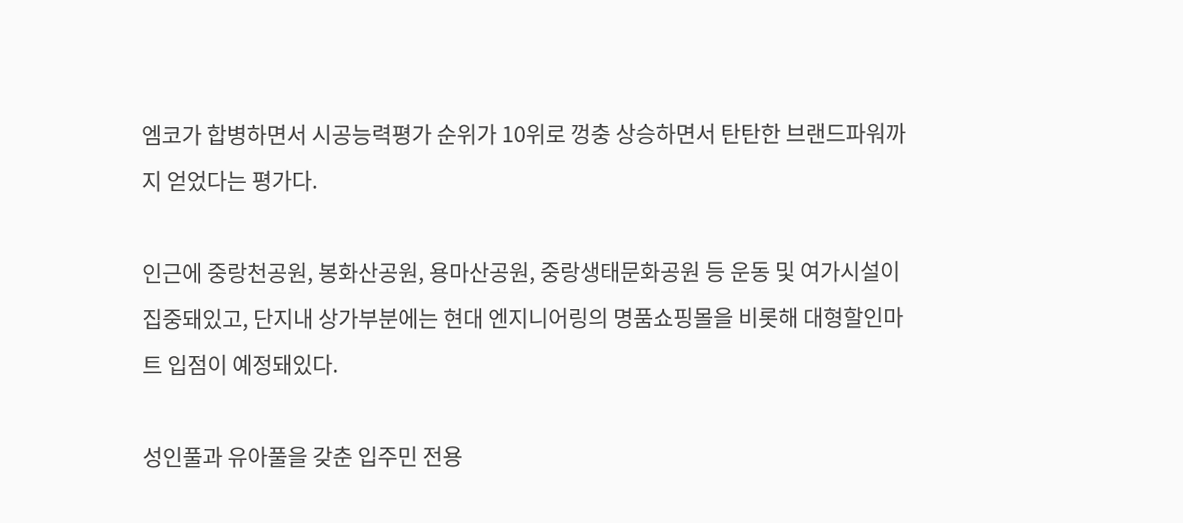엠코가 합병하면서 시공능력평가 순위가 10위로 껑충 상승하면서 탄탄한 브랜드파워까지 얻었다는 평가다.

인근에 중랑천공원, 봉화산공원, 용마산공원, 중랑생태문화공원 등 운동 및 여가시설이 집중돼있고, 단지내 상가부분에는 현대 엔지니어링의 명품쇼핑몰을 비롯해 대형할인마트 입점이 예정돼있다.

성인풀과 유아풀을 갖춘 입주민 전용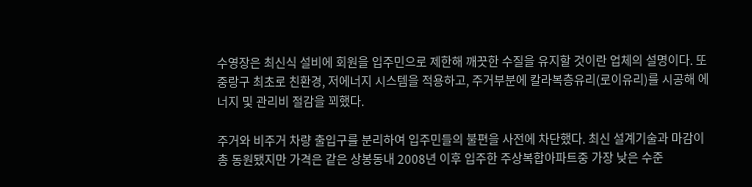수영장은 최신식 설비에 회원을 입주민으로 제한해 깨끗한 수질을 유지할 것이란 업체의 설명이다. 또 중랑구 최초로 친환경, 저에너지 시스템을 적용하고, 주거부분에 칼라복층유리(로이유리)를 시공해 에너지 및 관리비 절감을 꾀했다.

주거와 비주거 차량 출입구를 분리하여 입주민들의 불편을 사전에 차단했다. 최신 설계기술과 마감이 총 동원됐지만 가격은 같은 상봉동내 2008년 이후 입주한 주상복합아파트중 가장 낮은 수준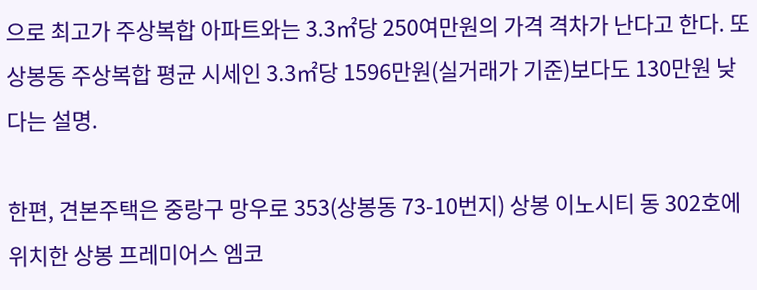으로 최고가 주상복합 아파트와는 3.3㎡당 250여만원의 가격 격차가 난다고 한다. 또 상봉동 주상복합 평균 시세인 3.3㎡당 1596만원(실거래가 기준)보다도 130만원 낮다는 설명.

한편, 견본주택은 중랑구 망우로 353(상봉동 73-10번지) 상봉 이노시티 동 302호에 위치한 상봉 프레미어스 엠코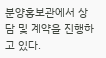분양홍보관에서 상담 및 계약을 진행하고 있다.